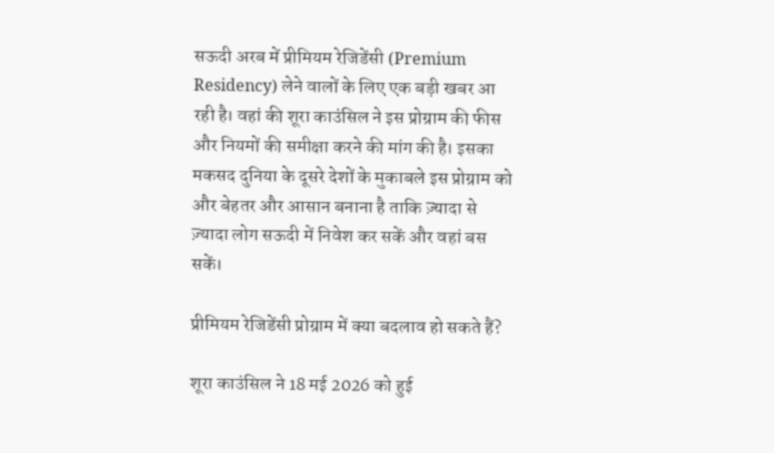सऊदी अरब में प्रीमियम रेजिडेंसी (Premium Residency) लेने वालों के लिए एक बड़ी खबर आ रही है। वहां की शूरा काउंसिल ने इस प्रोग्राम की फीस और नियमों की समीक्षा करने की मांग की है। इसका मकसद दुनिया के दूसरे देशों के मुकाबले इस प्रोग्राम को और बेहतर और आसान बनाना है ताकि ज़्यादा से ज़्यादा लोग सऊदी में निवेश कर सकें और वहां बस सकें।

प्रीमियम रेजिडेंसी प्रोग्राम में क्या बदलाव हो सकते हैं?

शूरा काउंसिल ने 18 मई 2026 को हुई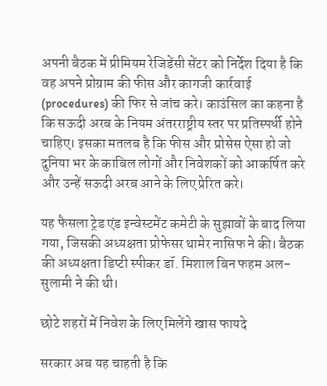अपनी बैठक में प्रीमियम रेजिडेंसी सेंटर को निर्देश दिया है कि वह अपने प्रोग्राम की फीस और कागजी कार्रवाई (procedures) की फिर से जांच करे। काउंसिल का कहना है कि सऊदी अरब के नियम अंतरराष्ट्रीय स्तर पर प्रतिस्पर्धी होने चाहिए। इसका मतलब है कि फीस और प्रोसेस ऐसा हो जो दुनिया भर के काबिल लोगों और निवेशकों को आकर्षित करे और उन्हें सऊदी अरब आने के लिए प्रेरित करे।

यह फैसला ट्रेड एंड इन्वेस्टमेंट कमेटी के सुझावों के बाद लिया गया, जिसकी अध्यक्षता प्रोफेसर थामेर नासिफ ने की। बैठक की अध्यक्षता डिप्टी स्पीकर डॉ. मिशाल बिन फहम अल-सुलामी ने की थी।

छोटे शहरों में निवेश के लिए मिलेंगे खास फायदे

सरकार अब यह चाहती है कि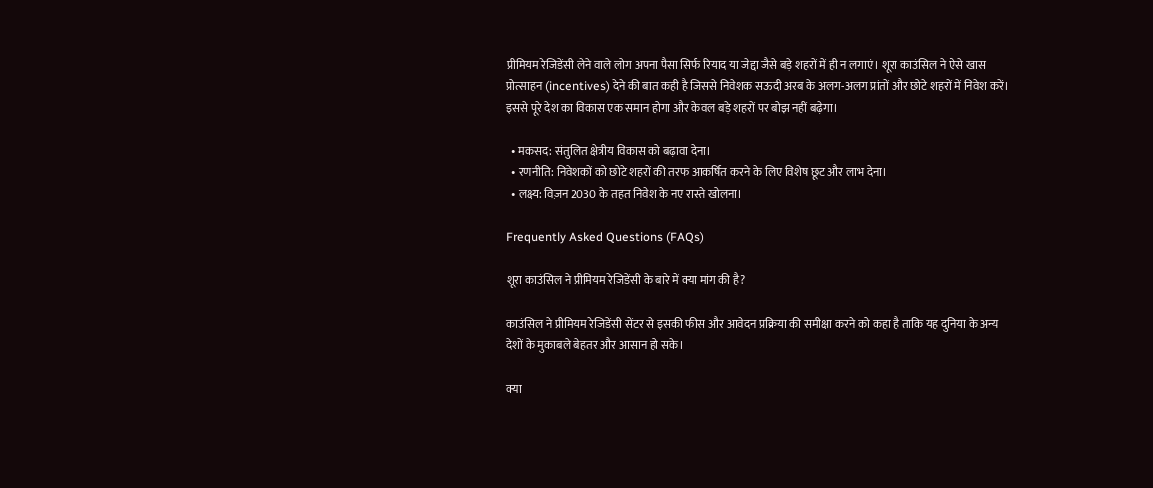प्रीमियम रेजिडेंसी लेने वाले लोग अपना पैसा सिर्फ रियाद या जेद्दा जैसे बड़े शहरों में ही न लगाएं। शूरा काउंसिल ने ऐसे खास प्रोत्साहन (incentives) देने की बात कही है जिससे निवेशक सऊदी अरब के अलग-अलग प्रांतों और छोटे शहरों में निवेश करें। इससे पूरे देश का विकास एक समान होगा और केवल बड़े शहरों पर बोझ नहीं बढ़ेगा।

  • मकसद: संतुलित क्षेत्रीय विकास को बढ़ावा देना।
  • रणनीति: निवेशकों को छोटे शहरों की तरफ आकर्षित करने के लिए विशेष छूट और लाभ देना।
  • लक्ष्य: विज़न 2030 के तहत निवेश के नए रास्ते खोलना।

Frequently Asked Questions (FAQs)

शूरा काउंसिल ने प्रीमियम रेजिडेंसी के बारे में क्या मांग की है?

काउंसिल ने प्रीमियम रेजिडेंसी सेंटर से इसकी फीस और आवेदन प्रक्रिया की समीक्षा करने को कहा है ताकि यह दुनिया के अन्य देशों के मुकाबले बेहतर और आसान हो सके।

क्या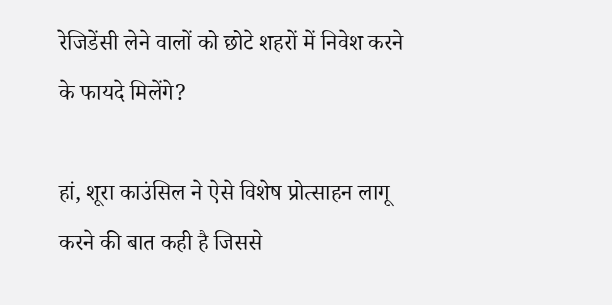रेजिडेंसी लेने वालों को छोटे शहरों में निवेश करने के फायदे मिलेंगे?

हां, शूरा काउंसिल ने ऐसे विशेष प्रोत्साहन लागू करने की बात कही है जिससे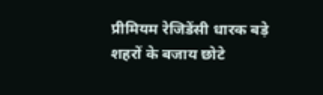प्रीमियम रेजिडेंसी धारक बड़े शहरों के बजाय छोटे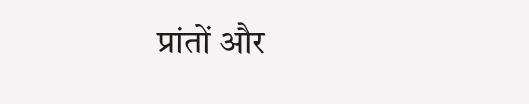प्रांतों और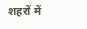शहरों में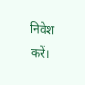निवेश करें।